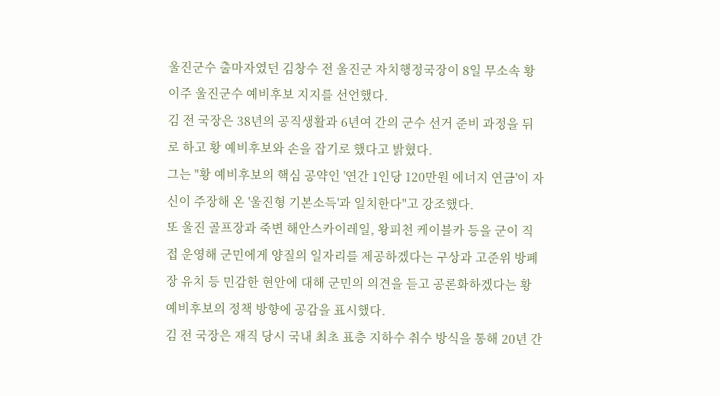울진군수 출마자였던 김창수 전 울진군 자치행정국장이 8일 무소속 황이주 울진군수 예비후보 지지를 선언했다.
김 전 국장은 38년의 공직생활과 6년여 간의 군수 선거 준비 과정을 뒤로 하고 황 예비후보와 손을 잡기로 했다고 밝혔다.
그는 "황 예비후보의 핵심 공약인 '연간 1인당 120만원 에너지 연금'이 자신이 주장해 온 '울진형 기본소득'과 일치한다"고 강조했다.
또 울진 골프장과 죽변 해안스카이레일, 왕피천 케이블카 등을 군이 직접 운영해 군민에게 양질의 일자리를 제공하겠다는 구상과 고준위 방폐장 유치 등 민감한 현안에 대해 군민의 의견을 듣고 공론화하겠다는 황 예비후보의 정책 방향에 공감을 표시했다.
김 전 국장은 재직 당시 국내 최초 표층 지하수 취수 방식을 통해 20년 간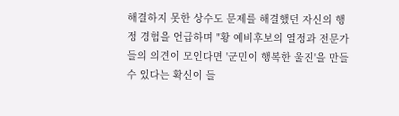해결하지 못한 상수도 문제를 해결했던 자신의 행정 경험을 언급하며 "황 예비후보의 열정과 전문가들의 의견이 모인다면 '군민이 행복한 울진'을 만들 수 있다는 확신이 들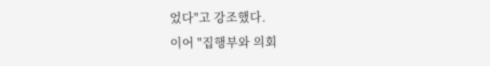었다"고 강조했다.
이어 "집행부와 의회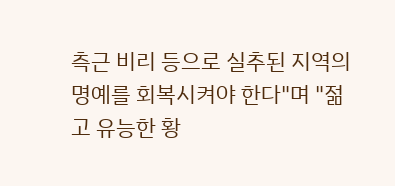측근 비리 등으로 실추된 지역의 명예를 회복시켜야 한다"며 "젊고 유능한 황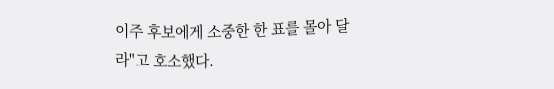이주 후보에게 소중한 한 표를 몰아 달라"고 호소했다.